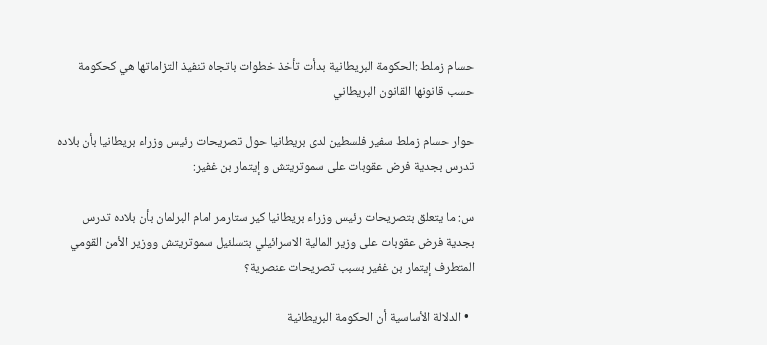حسام زملط :الحكومة البريطانية بدأت تأخذ خطوات باتجاه تنفيذ التزاماتها هي كحكومة حسب قانونها القانون البريطاني

حوار حسام زملط سفير فلسطين لدى بريطانيا حول تصريحات رئيس وزراء بريطانيا بأن بلاده تدرس بجدية فرض عقوبات على سموتريتش و إيتمار بن غفير:

س: ما يتعلق بتصريحات رئيس وزراء بريطانيا كير ستارمر امام البرلمان بأن بلاده تدرس بجدية فرض عقوبات على وزير المالية الاسرائيلي بتسلئيل سموتريتش ووزير الأمن القومي المتطرف إيتمار بن غفير بسبب تصريحات عنصرية؟

  • الدلالة الأساسية أن الحكومة البريطانية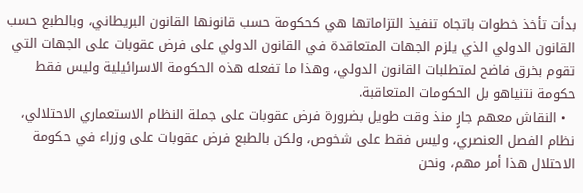بدأت تأخذ خطوات باتجاه تنفيذ التزاماتها هي كحكومة حسب قانونها القانون البريطاني، وبالطبع حسب القانون الدولي الذي يلزم الجهات المتعاقدة في القانون الدولي على فرض عقوبات على الجهات التي تقوم بخرق فاضح لمتطلبات القانون الدولي، وهذا ما تفعله هذه الحكومة الاسرائيلية وليس فقط حكومة نتنياهو بل الحكومات المتعاقبة.
  • النقاش معهم جارٍ منذ وقت طويل بضرورة فرض عقوبات على جملة النظام الاستعماري الاحتلالي، نظام الفصل العنصري، وليس فقط على شخوص، ولكن بالطبع فرض عقوبات على وزراء في حكومة الاحتلال هذا أمر مهم، ونحن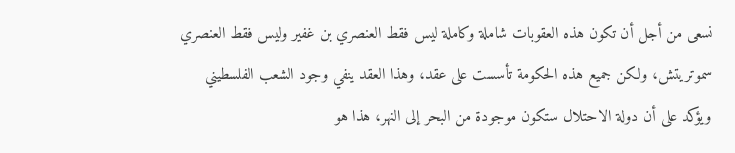نسعى من أجل أن تكون هذه العقوبات شاملة وكاملة ليس فقط العنصري بن غفير وليس فقط العنصري سموتريتش، ولكن جميع هذه الحكومة تأسست على عقد، وهذا العقد ينفي وجود الشعب الفلسطيني ويؤكد على أن دولة الاحتلال ستكون موجودة من البحر إلى النهر، هذا هو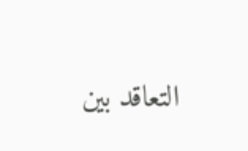التعاقد بين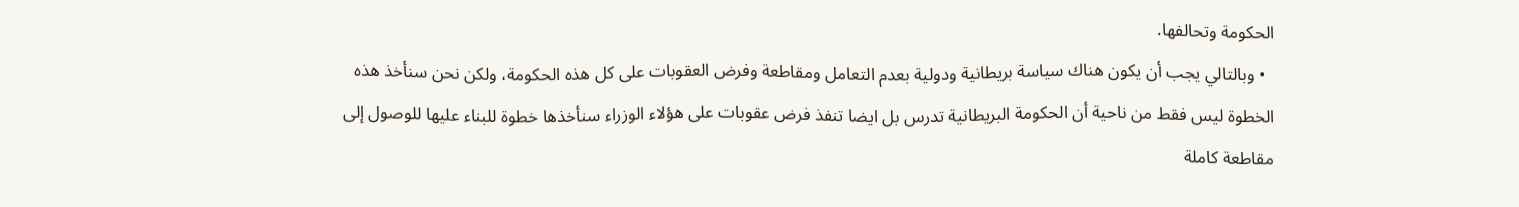الحكومة وتحالفها.
  • وبالتالي يجب أن يكون هناك سياسة بريطانية ودولية بعدم التعامل ومقاطعة وفرض العقوبات على كل هذه الحكومة، ولكن نحن سنأخذ هذه الخطوة ليس فقط من ناحية أن الحكومة البريطانية تدرس بل ايضا تنفذ فرض عقوبات على هؤلاء الوزراء سنأخذها خطوة للبناء عليها للوصول إلى مقاطعة كاملة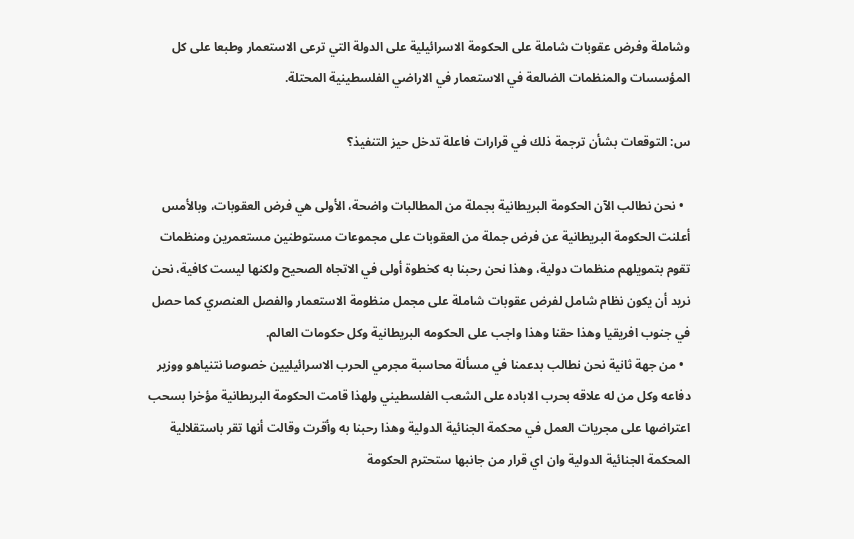وشاملة وفرض عقوبات شاملة على الحكومة الاسرائيلية على الدولة التي ترعى الاستعمار وطبعا على كل المؤسسات والمنظمات الضالعة في الاستعمار في الاراضي الفلسطينية المحتلة.

س: التوقعات بشأن ترجمة ذلك في قرارات فاعلة تدخل حيز التنفيذ؟

  • نحن نطالب الآن الحكومة البريطانية بجملة من المطالبات واضحة، الأولى هي فرض العقوبات، وبالأمس أعلنت الحكومة البريطانية عن فرض جملة من العقوبات على مجموعات مستوطنين مستعمرين ومنظمات تقوم بتمويلهم منظمات دولية، وهذا نحن رحبنا به كخطوة أولى في الاتجاه الصحيح ولكنها ليست كافية، نحن نريد أن يكون نظام شامل لفرض عقوبات شاملة على مجمل منظومة الاستعمار والفصل العنصري كما حصل في جنوب افريقيا وهذا حقنا وهذا واجب على الحكومه البريطانية وكل حكومات العالم.
  • من جهة ثانية نحن نطالب بدعمنا في مسألة محاسبة مجرمي الحرب الاسرائيليين خصوصا نتنياهو ووزير دفاعه وكل من له علاقه بحرب الاباده على الشعب الفلسطيني ولهذا قامت الحكومة البريطانية مؤخرا بسحب اعتراضها على مجريات العمل في محكمة الجنائية الدولية وهذا رحبنا به وأقرت وقالت أنها تقر باستقلالية المحكمة الجنائية الدولية وان اي قرار من جانبها ستحترم الحكومة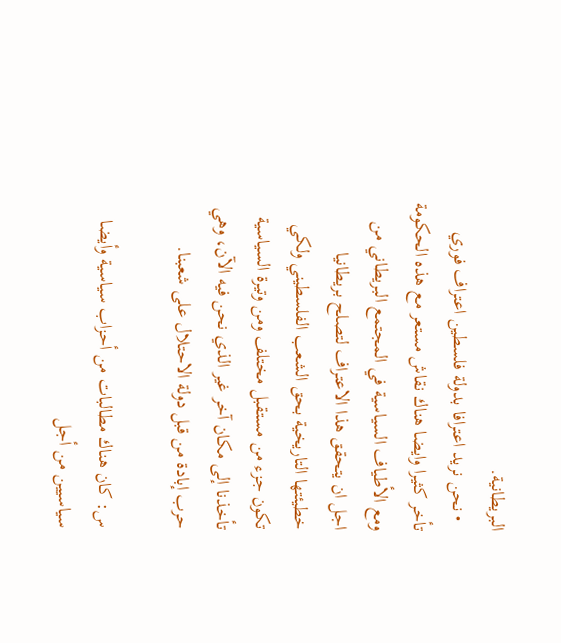البريطانية.
  • نحن نريد اعترافا بدولة فلسطين اعتراف فوري تأخر كثيرا وايضا هناك نقاش مستعر مع هذه الحكومة ومع الأطياف السياسية في المجتمع البريطاني من اجل ان يتحقق هذا الاعتراف لتصلح بريطانيا خطيئتها التاريخية بحق الشعب الفلسطيني ولكي تكون جزء من مستقبل مختلف ومن وتيرة السياسية تأخذنا إلى مكان آخر غير الذي نحن فيه الآن، وهي حرب إبادة من قبل دولة الاحتلال على شعبنا.

س: كان هناك مطالبات من أحزاب سياسية وأيضا سياسيين من أجل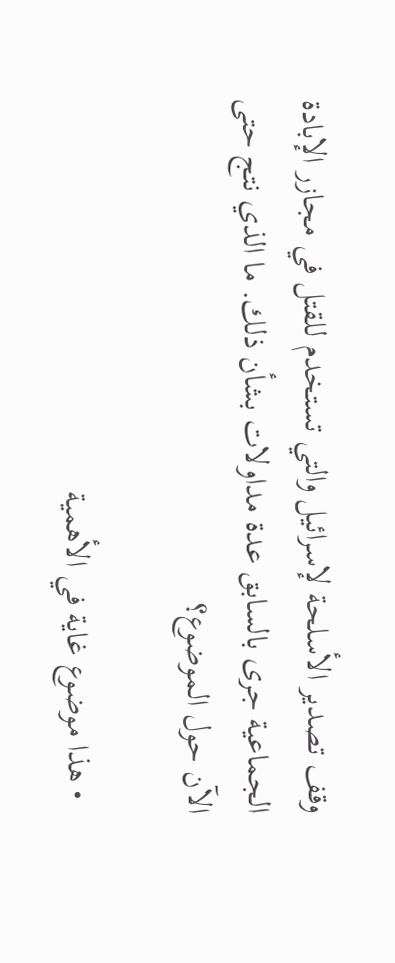وقف تصدير الأسلحة لإسرائيل والتي تستخدم للقتل في مجازر الإبادة الجماعية جرى بالسابق عدة مداولات بشأن ذلك. ما الذي نتج حتى الآن حول الموضوع؟

  • هذا موضوع غاية في الأهمية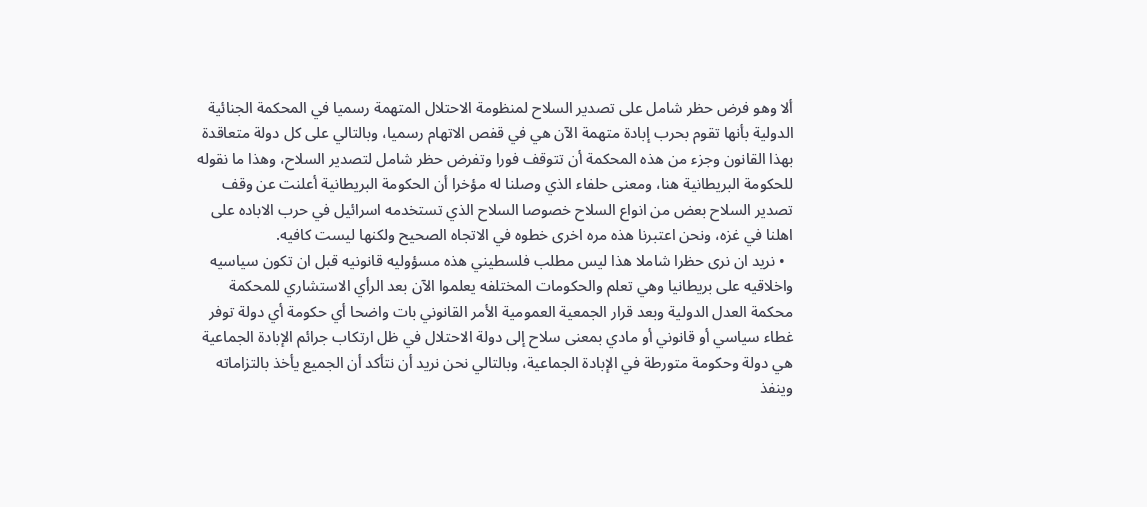ألا وهو فرض حظر شامل على تصدير السلاح لمنظومة الاحتلال المتهمة رسميا في المحكمة الجنائية الدولية بأنها تقوم بحرب إبادة متهمة الآن هي في قفص الاتهام رسميا، وبالتالي على كل دولة متعاقدة بهذا القانون وجزء من هذه المحكمة أن تتوقف فورا وتفرض حظر شامل لتصدير السلاح، وهذا ما نقوله للحكومة البريطانية هنا، ومعنى حلفاء الذي وصلنا له مؤخرا أن الحكومة البريطانية أعلنت عن وقف تصدير السلاح بعض من انواع السلاح خصوصا السلاح الذي تستخدمه اسرائيل في حرب الاباده على اهلنا في غزه، ونحن اعتبرنا هذه مره اخرى خطوه في الاتجاه الصحيح ولكنها ليست كافيه.
  • نريد ان نرى حظرا شاملا هذا ليس مطلب فلسطيني هذه مسؤوليه قانونيه قبل ان تكون سياسيه واخلاقيه على بريطانيا وهي تعلم والحكومات المختلفه يعلموا الآن بعد الرأي الاستشاري للمحكمة محكمة العدل الدولية وبعد قرار الجمعية العمومية الأمر القانوني بات واضحا أي حكومة أي دولة توفر غطاء سياسي أو قانوني أو مادي بمعنى سلاح إلى دولة الاحتلال في ظل ارتكاب جرائم الإبادة الجماعية هي دولة وحكومة متورطة في الإبادة الجماعية، وبالتالي نحن نريد أن نتأكد أن الجميع يأخذ بالتزاماته وينفذ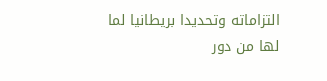التزاماته وتحديدا بريطانيا لما لها من دور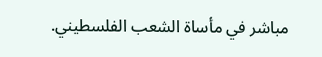مباشر في مأساة الشعب الفلسطيني.